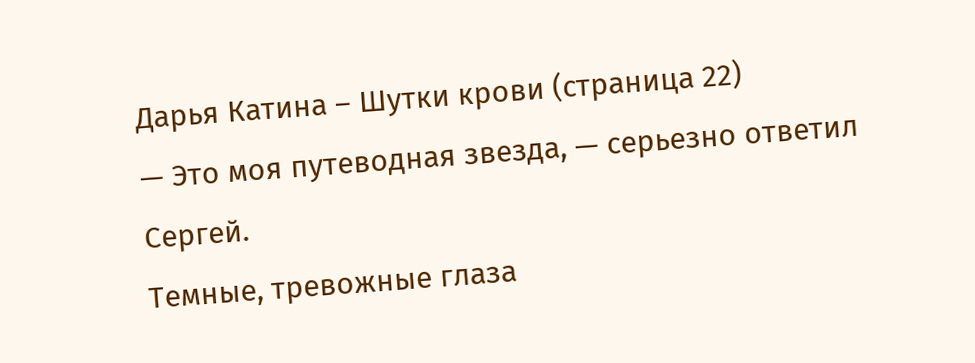Дарья Катина – Шутки крови (страница 22)
— Это моя путеводная звезда, — серьезно ответил Сергей.
Темные, тревожные глаза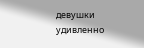девушки удивленно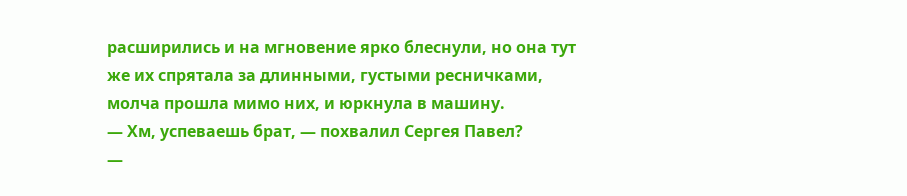расширились и на мгновение ярко блеснули, но она тут же их спрятала за длинными, густыми ресничками, молча прошла мимо них, и юркнула в машину.
— Хм, успеваешь брат, — похвалил Сергея Павел?
—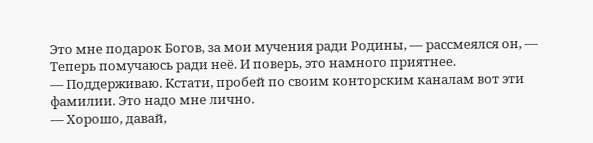Это мне подарок Богов, за мои мучения ради Родины, — рассмеялся он, — Теперь помучаюсь ради неё. И поверь, это намного приятнее.
— Поддерживаю. Кстати, пробей по своим конторским каналам вот эти фамилии. Это надо мне лично.
— Хорошо, давай,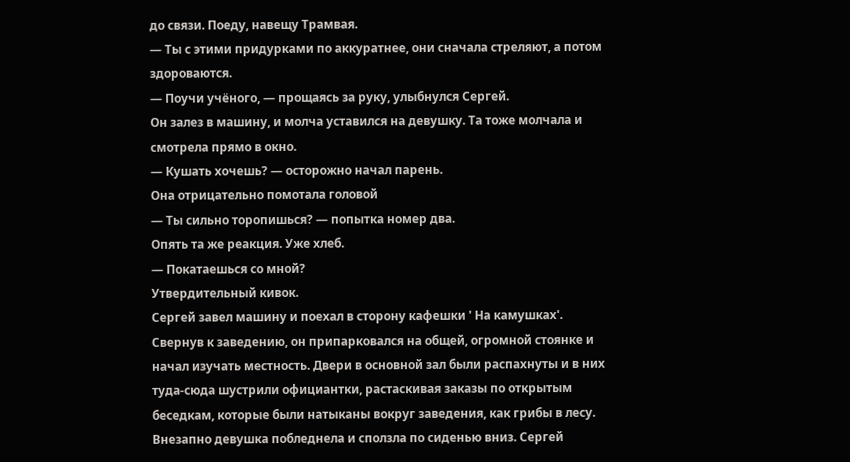до связи. Поеду, навещу Трамвая.
— Ты с этими придурками по аккуратнее, они сначала стреляют, а потом здороваются.
— Поучи учёного, — прощаясь за руку, улыбнулся Сергей.
Он залез в машину, и молча уставился на девушку. Та тоже молчала и смотрела прямо в окно.
— Кушать хочешь? — осторожно начал парень.
Она отрицательно помотала головой
— Ты сильно торопишься? — попытка номер два.
Опять та же реакция. Уже хлеб.
— Покатаешься со мной?
Утвердительный кивок.
Сергей завел машину и поехал в сторону кафешки ' На камушках'.
Свернув к заведению, он припарковался на общей, огромной стоянке и начал изучать местность. Двери в основной зал были распахнуты и в них туда-сюда шустрили официантки, растаскивая заказы по открытым беседкам, которые были натыканы вокруг заведения, как грибы в лесу. Внезапно девушка побледнела и сползла по сиденью вниз. Сергей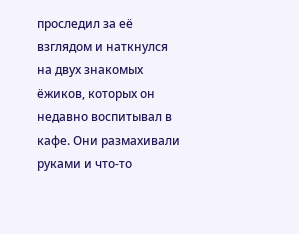проследил за её взглядом и наткнулся на двух знакомых ёжиков, которых он недавно воспитывал в кафе. Они размахивали руками и что-то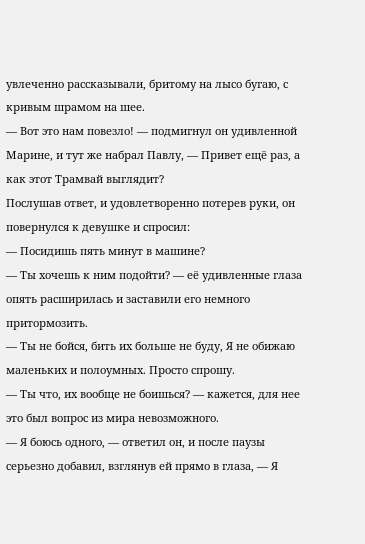увлеченно рассказывали, бритому на лысо бугаю, с кривым шрамом на шее.
— Вот это нам повезло! — подмигнул он удивленной Марине, и тут же набрал Павлу, — Привет ещё раз, а как этот Трамвай выглядит?
Послушав ответ, и удовлетворенно потерев руки, он повернулся к девушке и спросил:
— Посидишь пять минут в машине?
— Ты хочешь к ним подойти? — её удивленные глаза опять расширилась и заставили его немного притормозить.
— Ты не бойся, бить их больше не буду, Я не обижаю маленьких и полоумных. Просто спрошу.
— Ты что, их вообще не боишься? — кажется, для нее это был вопрос из мира невозможного.
— Я боюсь одного, — ответил он, и после паузы серьезно добавил, взглянув ей прямо в глаза, — Я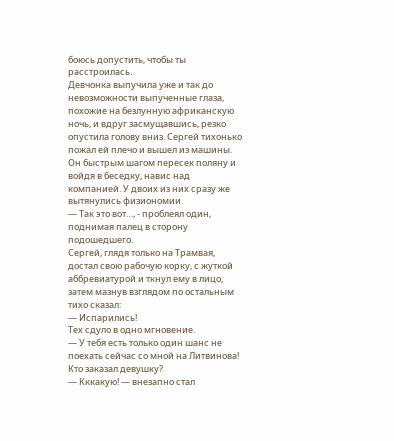боюсь допустить, чтобы ты расстроилась.
Девчонка выпучила уже и так до невозможности выпученные глаза, похожие на безлунную африканскую ночь, и вдруг засмущавшись, резко опустила голову вниз. Сергей тихонько пожал ей плечо и вышел из машины. Он быстрым шагом пересек поляну и войдя в беседку, навис над компанией. У двоих из них сразу же вытянулись физиономии.
— Так это вот…, - проблеял один, поднимая палец в сторону подошедшего.
Сергей, глядя только на Трамвая, достал свою рабочую корку, с жуткой аббревиатурой и ткнул ему в лицо, затем мазнув взглядом по остальным тихо сказал:
— Испарились!
Тех сдуло в одно мгновение.
— У тебя есть только один шанс не поехать сейчас со мной на Литвинова! Кто заказал девушку?
— Кккакую! — внезапно стал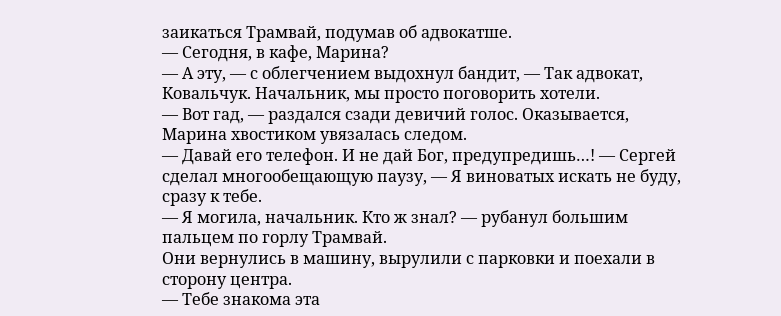заикаться Трамвай, подумав об адвокатше.
— Сегодня, в кафе, Марина?
— А эту, — с облегчением выдохнул бандит, — Так адвокат, Ковальчук. Начальник, мы просто поговорить хотели.
— Вот гад, — раздался сзади девичий голос. Оказывается, Марина хвостиком увязалась следом.
— Давай его телефон. И не дай Бог, предупредишь…! — Сергей сделал многообещающую паузу, — Я виноватых искать не буду, сразу к тебе.
— Я могила, начальник. Кто ж знал? — рубанул большим пальцем по горлу Трамвай.
Они вернулись в машину, вырулили с парковки и поехали в сторону центра.
— Тебе знакома эта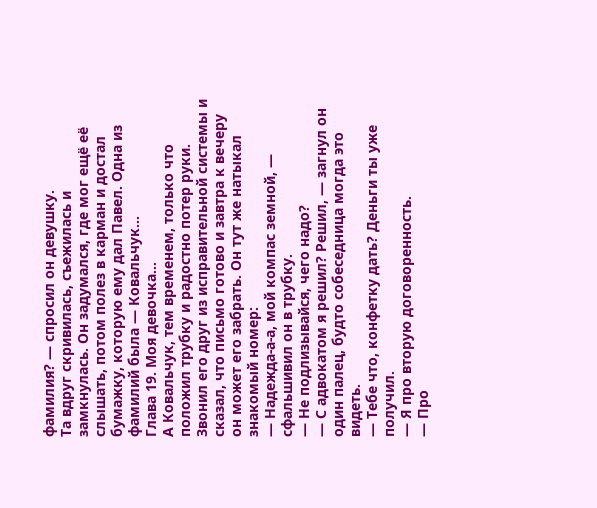фамилия? — спросил он девушку.
Та вдруг скривилась, съежилась и замкнулась. Он задумался, где мог ещё её слышать, потом полез в карман и достал бумажку, которую ему дал Павел. Одна из фамилий была — Ковальчук...
Глава 19. Моя девочка…
А Ковальчук, тем временем, только что положил трубку и радостно потер руки. Звонил его друг из исправительной системы и сказал, что письмо готово и завтра к вечеру он может его забрать. Он тут же натыкал знакомый номер:
— Надежда-а-а, мой компас земной, — сфальшивил он в трубку.
— Не подлизывайся, чего надо?
— С адвокатом я решил? Решил, — загнул он один палец, будто собеседница могда это видеть.
— Тебе что, конфетку дать? Деньги ты уже получил.
— Я про вторую договоренность.
— Про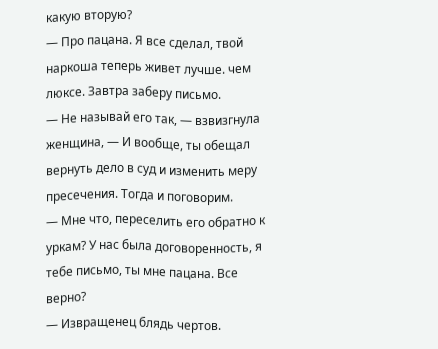какую вторую?
— Про пацана. Я все сделал, твой наркоша теперь живет лучше. чем люксе. Завтра заберу письмо.
— Не называй его так, — взвизгнула женщина, — И вообще, ты обещал вернуть дело в суд и изменить меру пресечения. Тогда и поговорим.
— Мне что, переселить его обратно к уркам? У нас была договоренность, я тебе письмо, ты мне пацана. Все верно?
— Извращенец блядь чертов.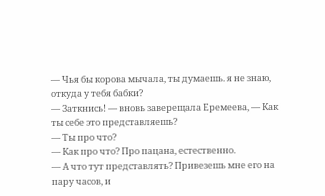— Чья бы корова мычала, ты думаешь. я не знаю, откуда у тебя бабки?
— Заткнись! — вновь заверещала Еремеева, — Как ты себе это представляешь?
— Ты про что?
— Как про что? Про пацана, естественно.
— А что тут представлять? Привезешь мне его на пару часов, и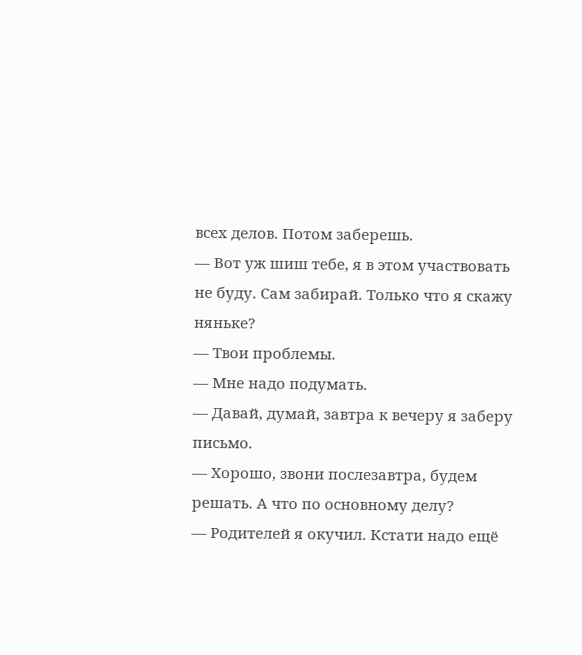всех делов. Потом заберешь.
— Вот уж шиш тебе, я в этом участвовать не буду. Сам забирай. Только что я скажу няньке?
— Твои проблемы.
— Мне надо подумать.
— Давай, думай, завтра к вечеру я заберу письмо.
— Хорошо, звони послезавтра, будем решать. А что по основному делу?
— Родителей я окучил. Кстати надо ещё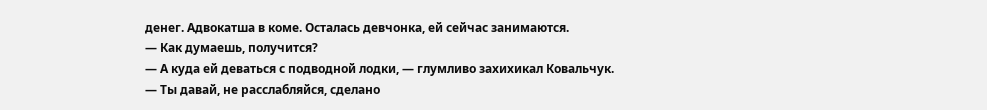денег. Адвокатша в коме. Осталась девчонка, ей сейчас занимаются.
— Как думаешь, получится?
— А куда ей деваться с подводной лодки, — глумливо захихикал Ковальчук.
— Ты давай, не расслабляйся, сделано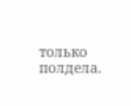только полдела.